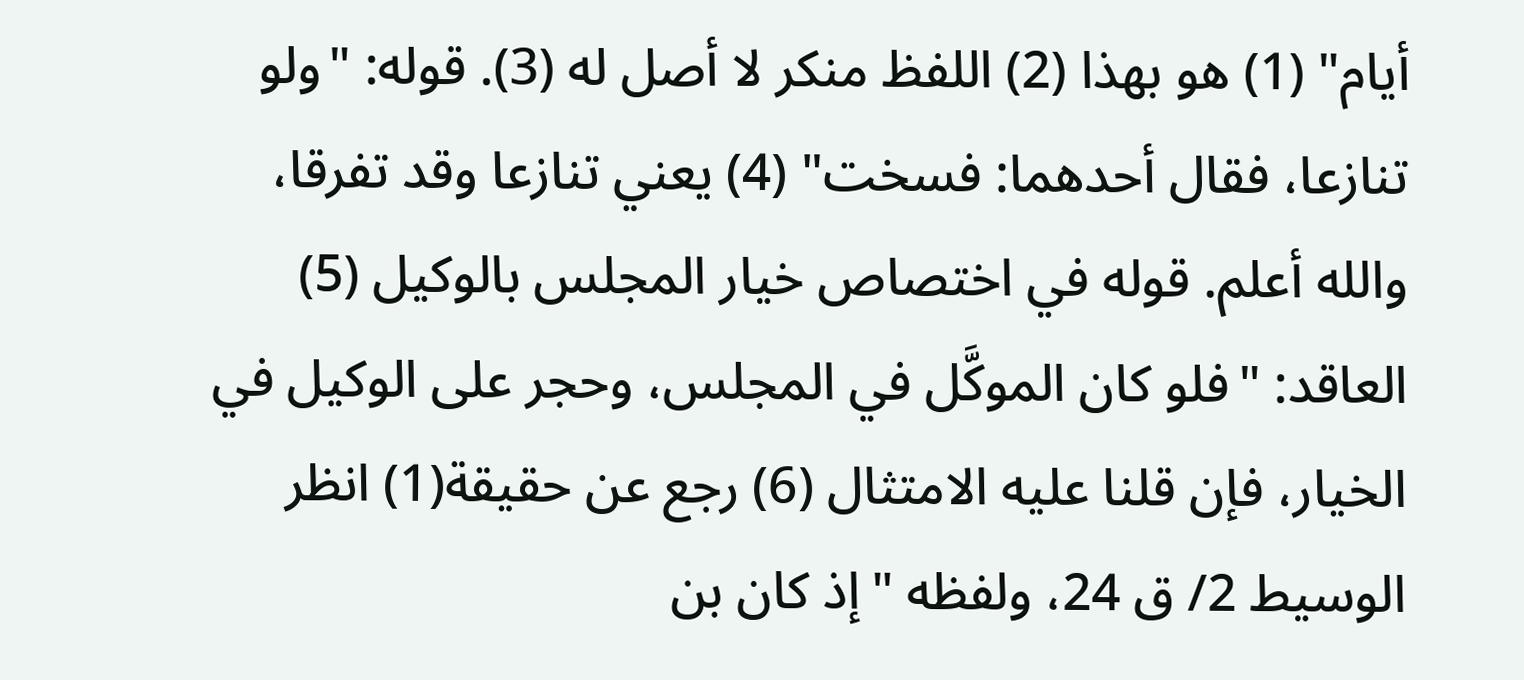أيام" (1) هو بهذا (2) اللفظ منكر لا أصل له (3). قوله: "ولو تنازعا، فقال أحدهما: فسخت" (4) يعني تنازعا وقد تفرقا، والله أعلم. قوله في اختصاص خيار المجلس بالوكيل (5) العاقد: "فلو كان الموكَّل في المجلس، وحجر على الوكيل في الخيار، فإن قلنا عليه الامتثال (6) رجع عن حقيقة(1) انظر الوسيط 2/ ق 24، ولفظه "إذ كان بن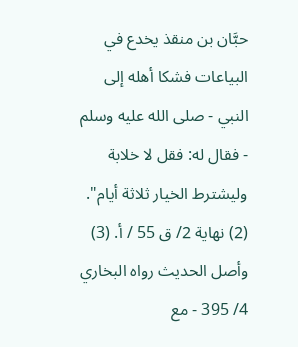حبَّان بن منقذ يخدع في البياعات فشكا أهله إلى النبي - صلى الله عليه وسلم - فقال له: فقل لا خلابة وليشترط الخيار ثلاثة أيام". (2) نهاية 2/ ق 55 / أ. (3) وأصل الحديث رواه البخاري 4/ 395 - مع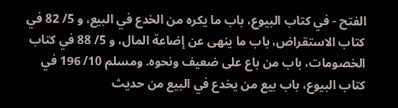الفتح - في كتاب البيوع، باب ما يكره من الخدع في البيع، و 5/ 82 في كتاب الاستقراض، باب ما ينهى عن إضاعة المال، و 5/ 88 في كتاب الخصومات، باب من باع على ضعيف ونحوه. ومسلم 10/ 196 في كتاب البيوع، باب بيع من يخدع في البيع من حديث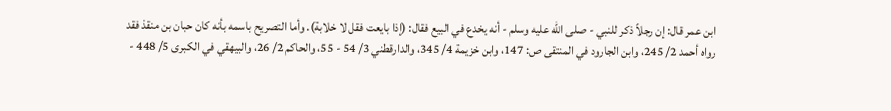ابن عمر قال: إن رجلاً ذكر للنبي - صلى الله عليه وسلم - أنه يخدع في البيع فقال: (إذا بايعت فقل لا خلابة). وأما التصريح باسمه بأنه كان حبان بن منقذ فقد رواه أحمد 2/ 245، وابن الجارود في المنتقى ص: 147، وابن خزيمة 4/ 345، والدارقطني 3/ 54 - 55، والحاكم 2/ 26، والبيهقي في الكبرى 5/ 448 -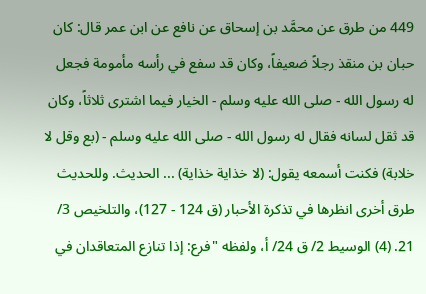449 من طرق عن محمَّد بن إسحاق عن نافع عن ابن عمر قال: كان حبان بن منقذ رجلاً ضعيفاً، وكان قد سفع في رأسه مأمومة فجعل له رسول الله - صلى الله عليه وسلم - الخيار فيما اشترى ثلاثاً، وكان قد ثقل لسانه فقال له رسول الله - صلى الله عليه وسلم - (بع وقل لا خلابة) فكنت أسمعه يقول: (لا خذاية خذاية) ... الحديث. وللحديث طرق أخرى انظرها في تذكرة الأحبار (ق 124 - 127)، والتلخيص 3/ 21. (4) الوسيط 2/ ق 24/ أ، ولفظه "فرع: إذا تنازع المتعاقدان في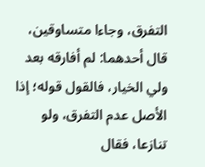التفرق، وجاءا متساوقين، قال أحدهما: لم أفارقه بعد ولي الخيار، فالقول قوله؛ إذا الأصل عدم التفرق، ولو تنازعا، فقال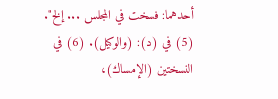أحدهما: فسخت في المجلس ... إلخ". (5) في (د): (والوكيل). (6) في النسختين (الإمساك)،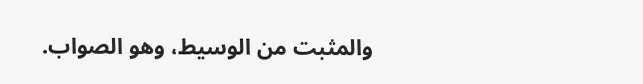والمثبت من الوسيط، وهو الصواب.